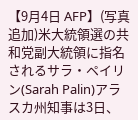【9月4日 AFP】(写真追加)米大統領選の共和党副大統領に指名されるサラ・ペイリン(Sarah Palin)アラスカ州知事は3日、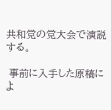共和党の党大会で演説する。

 事前に入手した原稿によ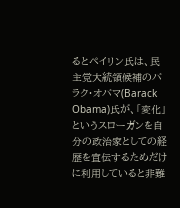るとペイリン氏は、民主党大統領候補のバラク・オバマ(Barack Obama)氏が、「変化」というスローガンを自分の政治家としての経歴を宣伝するためだけに利用していると非難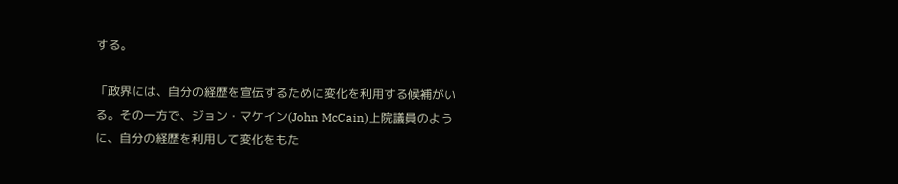する。

「政界には、自分の経歴を宣伝するために変化を利用する候補がいる。その一方で、ジョン・マケイン(John McCain)上院議員のように、自分の経歴を利用して変化をもた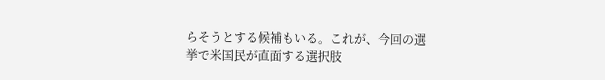らそうとする候補もいる。これが、今回の選挙で米国民が直面する選択肢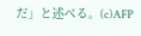だ」と述べる。(c)AFP